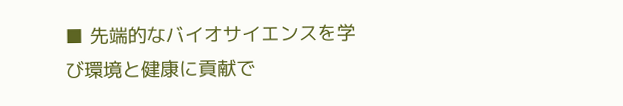■ 先端的なバイオサイエンスを学び環境と健康に貢献で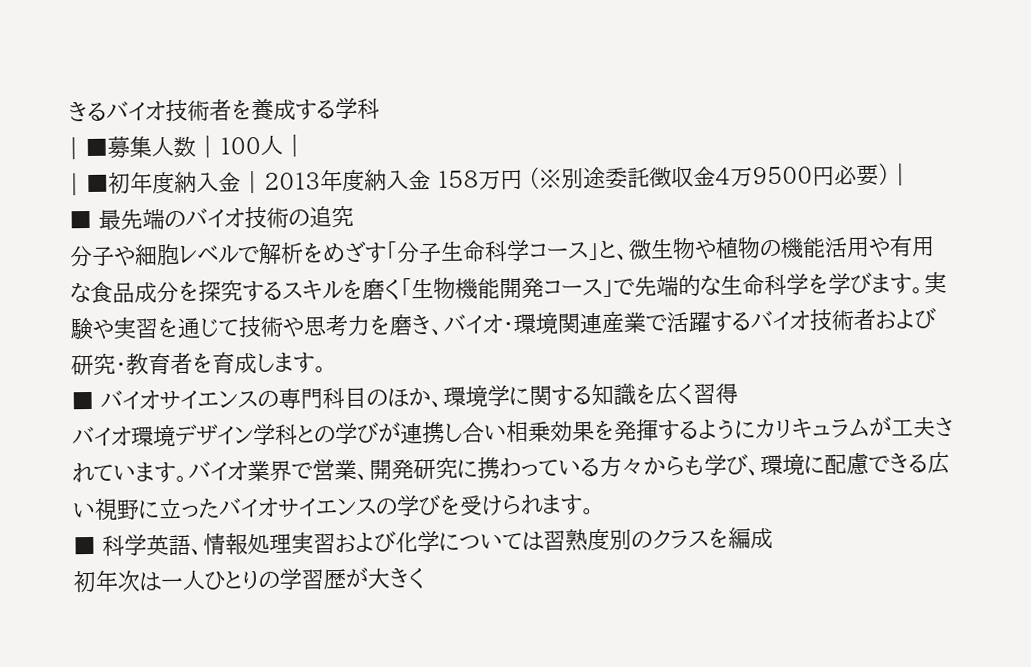きるバイオ技術者を養成する学科
| ■募集人数 | 100人 |
| ■初年度納入金 | 2013年度納入金 158万円 (※別途委託徴収金4万9500円必要) |
■ 最先端のバイオ技術の追究
分子や細胞レベルで解析をめざす「分子生命科学コース」と、微生物や植物の機能活用や有用な食品成分を探究するスキルを磨く「生物機能開発コース」で先端的な生命科学を学びます。実験や実習を通じて技術や思考力を磨き、バイオ・環境関連産業で活躍するバイオ技術者および研究・教育者を育成します。
■ バイオサイエンスの専門科目のほか、環境学に関する知識を広く習得
バイオ環境デザイン学科との学びが連携し合い相乗効果を発揮するようにカリキュラムが工夫されています。バイオ業界で営業、開発研究に携わっている方々からも学び、環境に配慮できる広い視野に立ったバイオサイエンスの学びを受けられます。
■ 科学英語、情報処理実習および化学については習熟度別のクラスを編成
初年次は一人ひとりの学習歴が大きく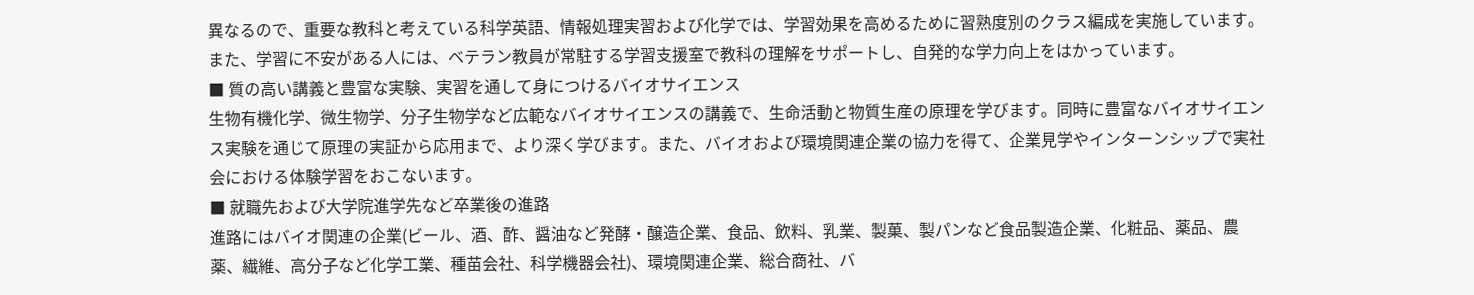異なるので、重要な教科と考えている科学英語、情報処理実習および化学では、学習効果を高めるために習熟度別のクラス編成を実施しています。また、学習に不安がある人には、ベテラン教員が常駐する学習支援室で教科の理解をサポートし、自発的な学力向上をはかっています。
■ 質の高い講義と豊富な実験、実習を通して身につけるバイオサイエンス
生物有機化学、微生物学、分子生物学など広範なバイオサイエンスの講義で、生命活動と物質生産の原理を学びます。同時に豊富なバイオサイエンス実験を通じて原理の実証から応用まで、より深く学びます。また、バイオおよび環境関連企業の協力を得て、企業見学やインターンシップで実社会における体験学習をおこないます。
■ 就職先および大学院進学先など卒業後の進路
進路にはバイオ関連の企業(ビール、酒、酢、醤油など発酵・醸造企業、食品、飲料、乳業、製菓、製パンなど食品製造企業、化粧品、薬品、農薬、繊維、高分子など化学工業、種苗会社、科学機器会社)、環境関連企業、総合商社、バ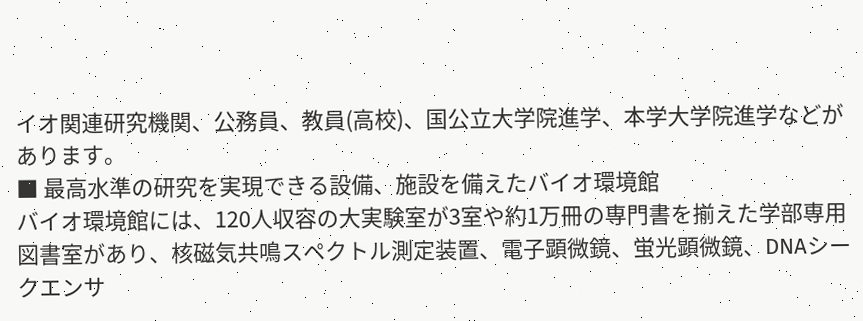イオ関連研究機関、公務員、教員(高校)、国公立大学院進学、本学大学院進学などがあります。
■ 最高水準の研究を実現できる設備、施設を備えたバイオ環境館
バイオ環境館には、120人収容の大実験室が3室や約1万冊の専門書を揃えた学部専用図書室があり、核磁気共鳴スペクトル測定装置、電子顕微鏡、蛍光顕微鏡、DNAシークエンサ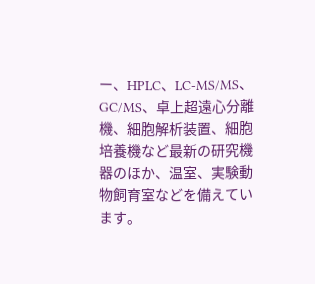ー、HPLC、LC-MS/MS、GC/MS、卓上超遠心分離機、細胞解析装置、細胞培養機など最新の研究機器のほか、温室、実験動物飼育室などを備えています。